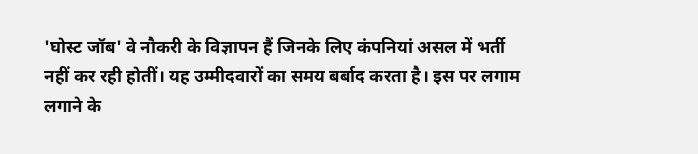'घोस्ट जॉब' वे नौकरी के विज्ञापन हैं जिनके लिए कंपनियां असल में भर्ती नहीं कर रही होतीं। यह उम्मीदवारों का समय बर्बाद करता है। इस पर लगाम लगाने के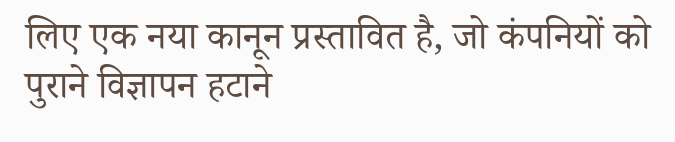लिए एक नया कानून प्रस्तावित है, जो कंपनियों को पुराने विज्ञापन हटाने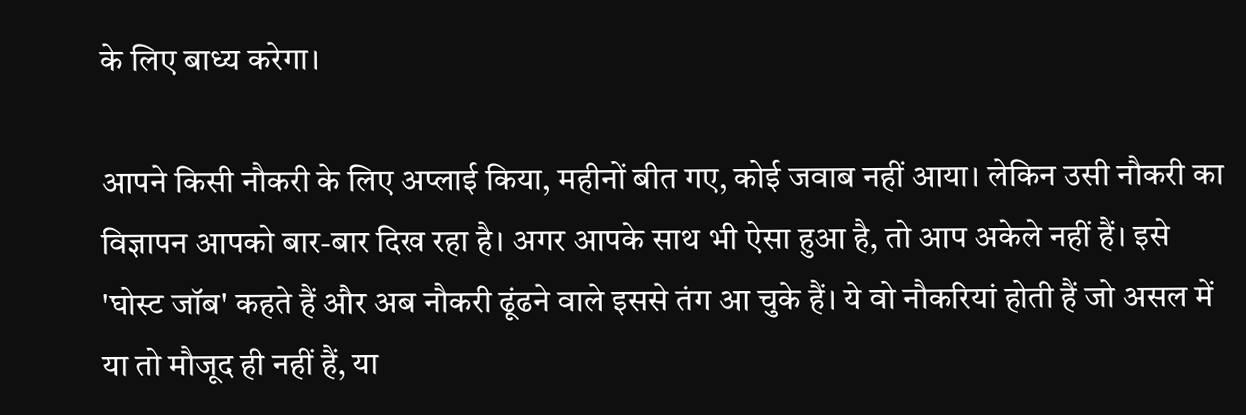के लिए बाध्य करेगा।

आपने किसी नौकरी के लिए अप्लाई किया, महीनों बीत गए, कोई जवाब नहीं आया। लेकिन उसी नौकरी का विज्ञापन आपको बार-बार दिख रहा है। अगर आपके साथ भी ऐसा हुआ है, तो आप अकेले नहीं हैं। इसे 'घोस्ट जॉब' कहते हैं और अब नौकरी ढूंढने वाले इससे तंग आ चुके हैं। ये वो नौकरियां होती हैं जो असल में या तो मौजूद ही नहीं हैं, या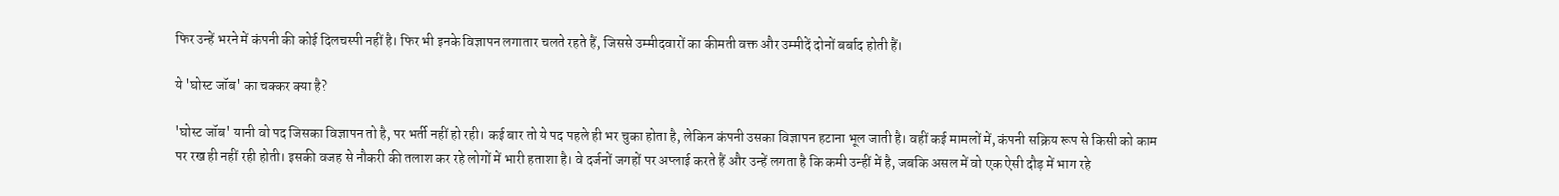फिर उन्हें भरने में कंपनी की कोई दिलचस्पी नहीं है। फिर भी इनके विज्ञापन लगातार चलते रहते हैं, जिससे उम्मीदवारों का कीमती वक्त और उम्मीदें दोनों बर्बाद होती हैं।

ये 'घोस्ट जॉब' का चक्कर क्या है?

'घोस्ट जॉब' यानी वो पद जिसका विज्ञापन तो है, पर भर्ती नहीं हो रही। कई बार तो ये पद पहले ही भर चुका होता है, लेकिन कंपनी उसका विज्ञापन हटाना भूल जाती है। वहीं कई मामलों में, कंपनी सक्रिय रूप से किसी को काम पर रख ही नहीं रही होती। इसकी वजह से नौकरी की तलाश कर रहे लोगों में भारी हताशा है। वे दर्जनों जगहों पर अप्लाई करते हैं और उन्हें लगता है कि कमी उन्हीं में है, जबकि असल में वो एक ऐसी दौड़ में भाग रहे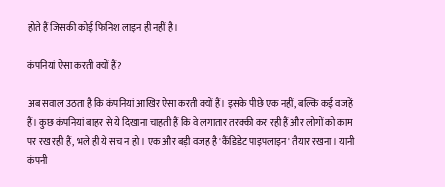होते हैं जिसकी कोई फिनिश लाइन ही नहीं है।

कंपनियां ऐसा करती क्यों हैं?

अब सवाल उठता है कि कंपनियां आखिर ऐसा करती क्यों हैं। इसके पीछे एक नहीं, बल्कि कई वजहें हैं। कुछ कंपनियां बाहर से ये दिखाना चाहती हैं कि वे लगातार तरक्की कर रही हैं और लोगों को काम पर रख रही हैं, भले ही ये सच न हो। एक और बड़ी वजह है 'कैंडिडेट पाइपलाइन' तैयार रखना। यानी कंपनी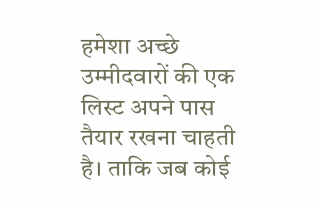हमेशा अच्छे उम्मीदवारों की एक लिस्ट अपने पास तैयार रखना चाहती है। ताकि जब कोई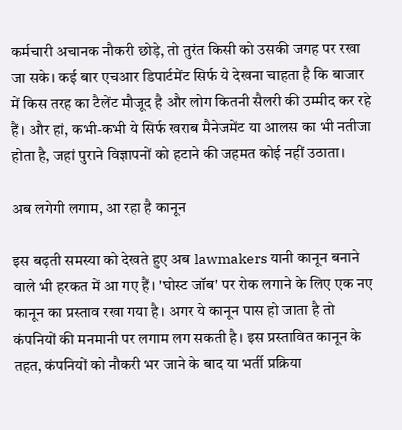कर्मचारी अचानक नौकरी छोड़े, तो तुरंत किसी को उसकी जगह पर रखा जा सके। कई बार एचआर डिपार्टमेंट सिर्फ ये देखना चाहता है कि बाजार में किस तरह का टैलेंट मौजूद है और लोग कितनी सैलरी की उम्मीद कर रहे हैं। और हां, कभी-कभी ये सिर्फ खराब मैनेजमेंट या आलस का भी नतीजा होता है, जहां पुराने विज्ञापनों को हटाने की जहमत कोई नहीं उठाता।

अब लगेगी लगाम, आ रहा है कानून

इस बढ़ती समस्या को देखते हुए अब lawmakers यानी कानून बनाने वाले भी हरकत में आ गए हैं। 'घोस्ट जॉब' पर रोक लगाने के लिए एक नए कानून का प्रस्ताव रखा गया है। अगर ये कानून पास हो जाता है तो कंपनियों की मनमानी पर लगाम लग सकती है। इस प्रस्तावित कानून के तहत, कंपनियों को नौकरी भर जाने के बाद या भर्ती प्रक्रिया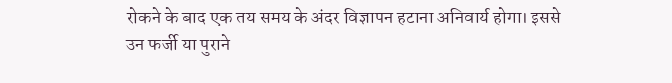रोकने के बाद एक तय समय के अंदर विज्ञापन हटाना अनिवार्य होगा। इससे उन फर्जी या पुराने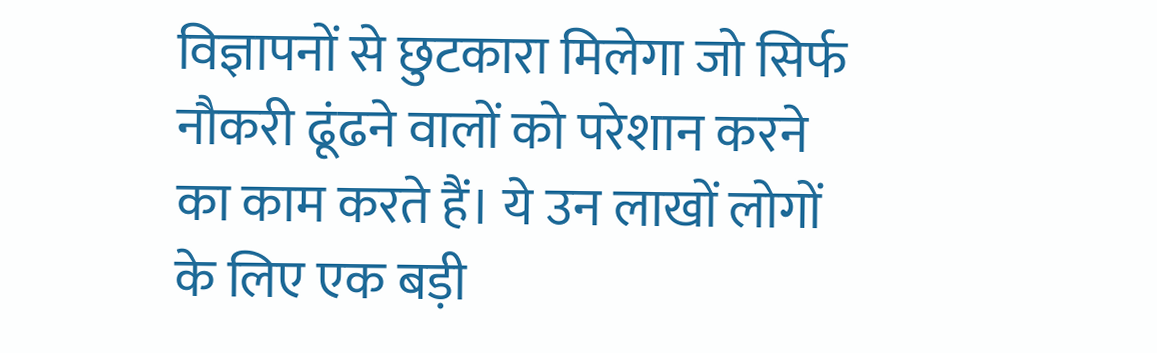विज्ञापनों से छुटकारा मिलेगा जो सिर्फ नौकरी ढूंढने वालों को परेशान करने का काम करते हैं। ये उन लाखों लोगों के लिए एक बड़ी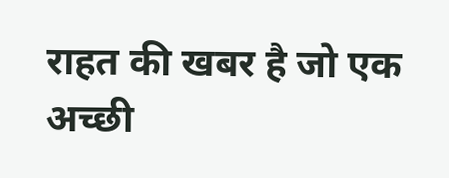राहत की खबर है जो एक अच्छी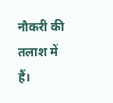नौकरी की तलाश में हैं।